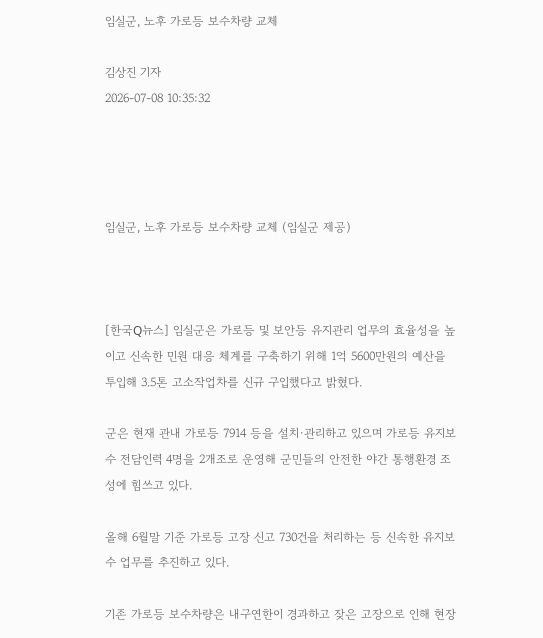임실군, 노후 가로등 보수차량 교체

김상진 기자
2026-07-08 10:35:32




임실군, 노후 가로등 보수차량 교체 (임실군 제공)



[한국Q뉴스] 임실군은 가로등 및 보안등 유지관리 업무의 효율성을 높이고 신속한 민원 대응 체계를 구축하기 위해 1억 5600만원의 예산을 투입해 3.5톤 고소작업차를 신규 구입했다고 밝혔다.

군은 현재 관내 가로등 7914 등을 설치·관리하고 있으며 가로등 유지보수 전담인력 4명을 2개조로 운영해 군민들의 안전한 야간 통행환경 조성에 힘쓰고 있다.

올해 6월말 기준 가로등 고장 신고 730건을 처리하는 등 신속한 유지보수 업무를 추진하고 있다.

기존 가로등 보수차량은 내구연한이 경과하고 잦은 고장으로 인해 현장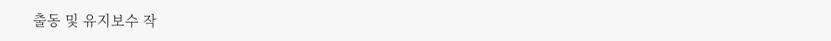출동 및 유지보수 작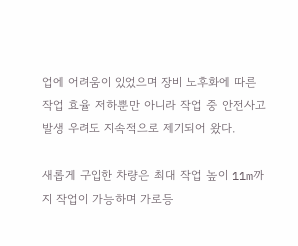업에 어려움이 있었으며 장비 노후화에 따른 작업 효율 저하뿐만 아니라 작업 중 안전사고 발생 우려도 지속적으로 제기되어 왔다.

새롭게 구입한 차량은 최대 작업 높이 11m까지 작업이 가능하며 가로등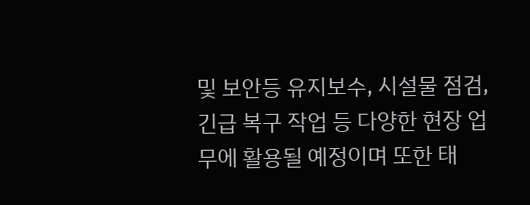및 보안등 유지보수, 시설물 점검, 긴급 복구 작업 등 다양한 현장 업무에 활용될 예정이며 또한 태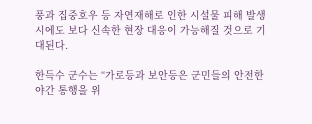풍과 집중호우 등 자연재해로 인한 시설물 피해 발생 시에도 보다 신속한 현장 대응이 가능해질 것으로 기대된다.

한득수 군수는 “가로등과 보안등은 군민들의 안전한 야간 통행을 위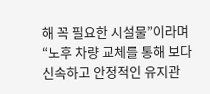해 꼭 필요한 시설물”이라며 “노후 차량 교체를 통해 보다 신속하고 안정적인 유지관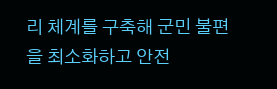리 체계를 구축해 군민 불편을 최소화하고 안전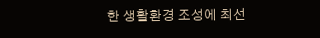한 생활환경 조성에 최선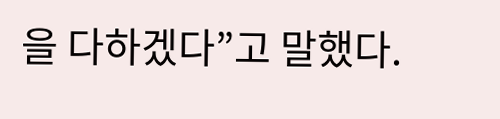을 다하겠다”고 말했다.